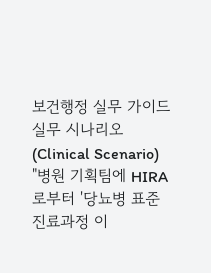보건행정 실무 가이드
실무 시나리오 (Clinical Scenario)
"병원 기획팀에 HIRA로부터 '당뇨병 표준 진료과정 이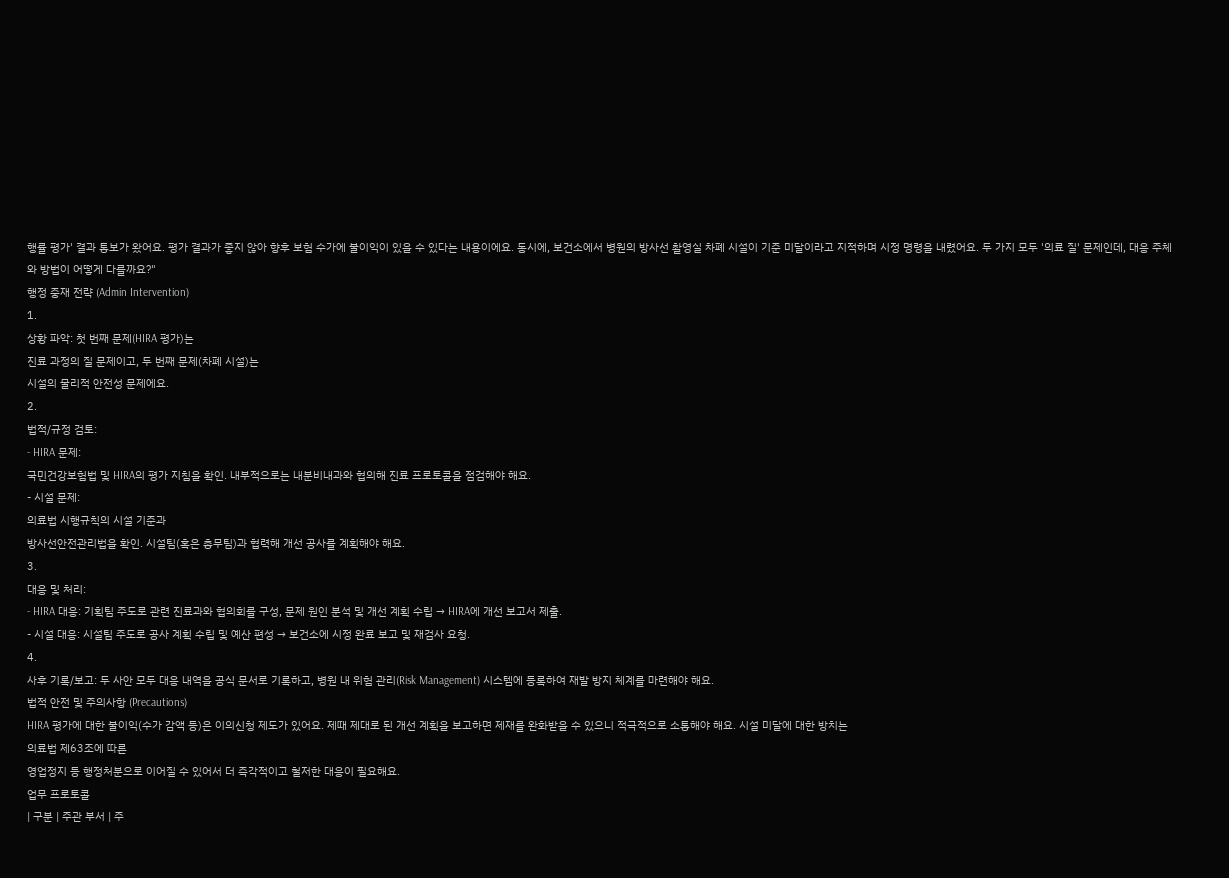행률 평가' 결과 통보가 왔어요. 평가 결과가 좋지 않아 향후 보험 수가에 불이익이 있을 수 있다는 내용이에요. 동시에, 보건소에서 병원의 방사선 촬영실 차폐 시설이 기준 미달이라고 지적하며 시정 명령을 내렸어요. 두 가지 모두 '의료 질' 문제인데, 대응 주체와 방법이 어떻게 다를까요?"
행정 중재 전략 (Admin Intervention)
1.
상황 파악: 첫 번째 문제(HIRA 평가)는
진료 과정의 질 문제이고, 두 번째 문제(차폐 시설)는
시설의 물리적 안전성 문제에요.
2.
법적/규정 검토:
- HIRA 문제:
국민건강보험법 및 HIRA의 평가 지침을 확인. 내부적으로는 내분비내과와 협의해 진료 프로토콜을 점검해야 해요.
- 시설 문제:
의료법 시행규칙의 시설 기준과
방사선안전관리법을 확인. 시설팀(혹은 총무팀)과 협력해 개선 공사를 계획해야 해요.
3.
대응 및 처리:
- HIRA 대응: 기획팀 주도로 관련 진료과와 협의회를 구성, 문제 원인 분석 및 개선 계획 수립 → HIRA에 개선 보고서 제출.
- 시설 대응: 시설팀 주도로 공사 계획 수립 및 예산 편성 → 보건소에 시정 완료 보고 및 재검사 요청.
4.
사후 기록/보고: 두 사안 모두 대응 내역을 공식 문서로 기록하고, 병원 내 위험 관리(Risk Management) 시스템에 등록하여 재발 방지 체계를 마련해야 해요.
법적 안전 및 주의사항 (Precautions)
HIRA 평가에 대한 불이익(수가 감액 등)은 이의신청 제도가 있어요. 제때 제대로 된 개선 계획을 보고하면 제재를 완화받을 수 있으니 적극적으로 소통해야 해요. 시설 미달에 대한 방치는
의료법 제63조에 따른
영업정지 등 행정처분으로 이어질 수 있어서 더 즉각적이고 철저한 대응이 필요해요.
업무 프로토콜
| 구분 | 주관 부서 | 주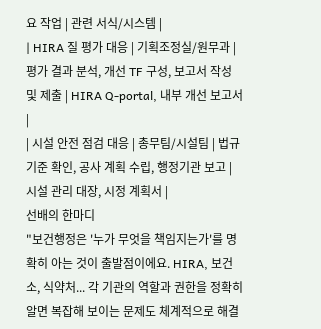요 작업 | 관련 서식/시스템 |
| HIRA 질 평가 대응 | 기획조정실/원무과 | 평가 결과 분석, 개선 TF 구성, 보고서 작성 및 제출 | HIRA Q-portal, 내부 개선 보고서 |
| 시설 안전 점검 대응 | 총무팀/시설팀 | 법규 기준 확인, 공사 계획 수립, 행정기관 보고 | 시설 관리 대장, 시정 계획서 |
선배의 한마디
"보건행정은 '누가 무엇을 책임지는가'를 명확히 아는 것이 출발점이에요. HIRA, 보건소, 식약처... 각 기관의 역할과 권한을 정확히 알면 복잡해 보이는 문제도 체계적으로 해결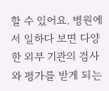할 수 있어요. 병원에서 일하다 보면 다양한 외부 기관의 검사와 평가를 받게 되는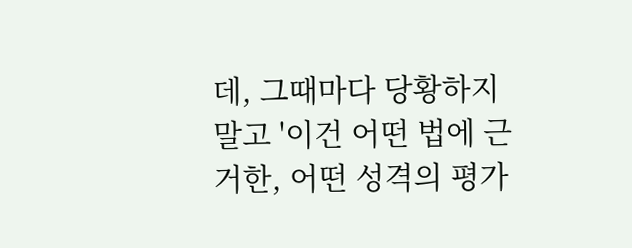데, 그때마다 당황하지 말고 '이건 어떤 법에 근거한, 어떤 성격의 평가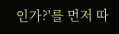인가?'를 먼저 따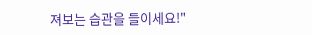져보는 습관을 들이세요!"